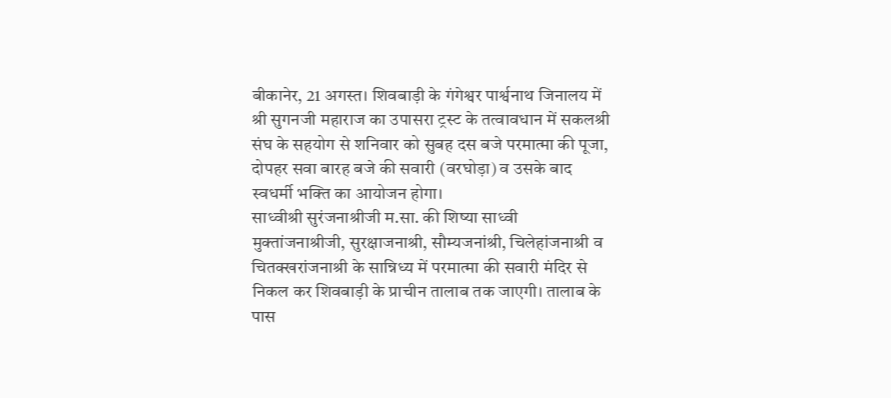बीकानेर, 21 अगस्त। शिवबाड़ी के गंगेश्वर पार्श्वनाथ जिनालय में श्री सुगनजी महाराज का उपासरा ट्रस्ट के तत्वावधान में सकलश्री संघ के सहयोग से शनिवार को सुबह दस बजे परमात्मा की पूजा, दोपहर सवा बारह बजे की सवारी (वरघोड़ा) व उसके बाद स्वधर्मी भक्ति का आयोजन होगा।
साध्वीश्री सुरंजनाश्रीजी म.सा. की शिष्या साध्वी मुक्तांजनाश्रीजी, सुरक्षाजनाश्री, सौम्यजनांश्री, चिलेहांजनाश्री व चितक्खरांजनाश्री के सान्निध्य में परमात्मा की सवारी मंदिर से निकल कर शिवबाड़ी के प्राचीन तालाब तक जाएगी। तालाब के पास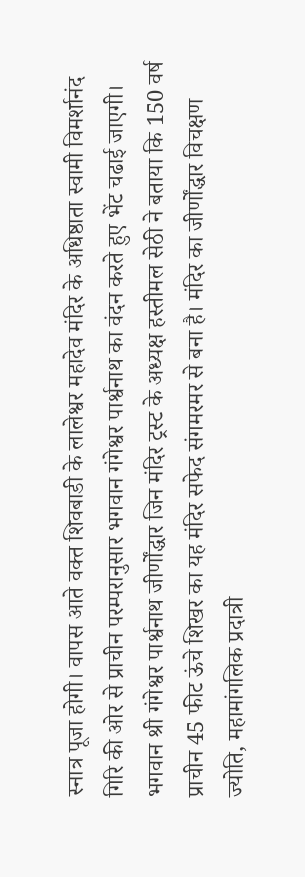स्नात्र पूजा होगी। वापस आते वक्त शिवबाडी के लालेश्वर महादेव मंदिर के अधिष्ठाता स्वामी विमर्शानंद गिरि की ओर से प्राचीन परम्परानुसार भगवान गंगेश्वर पार्श्वनाथ का वंदन करते हुए भेंट चढाई जाएगी।
भगवान श्री गंगेश्वर पार्श्वनाथ जीर्णोंद्धार जिन मंदिर ट्रस्ट के अध्यक्ष हस्तीमल सेठी ने बताया कि 150 वर्ष प्राचीन 45 फीट ऊंचे शिखर का यह मंदिर सफेद संगमरमर से बना है। मंदिर का जीर्णोंद्धार विचक्षण ज्योति, महामांगलिक प्रदात्री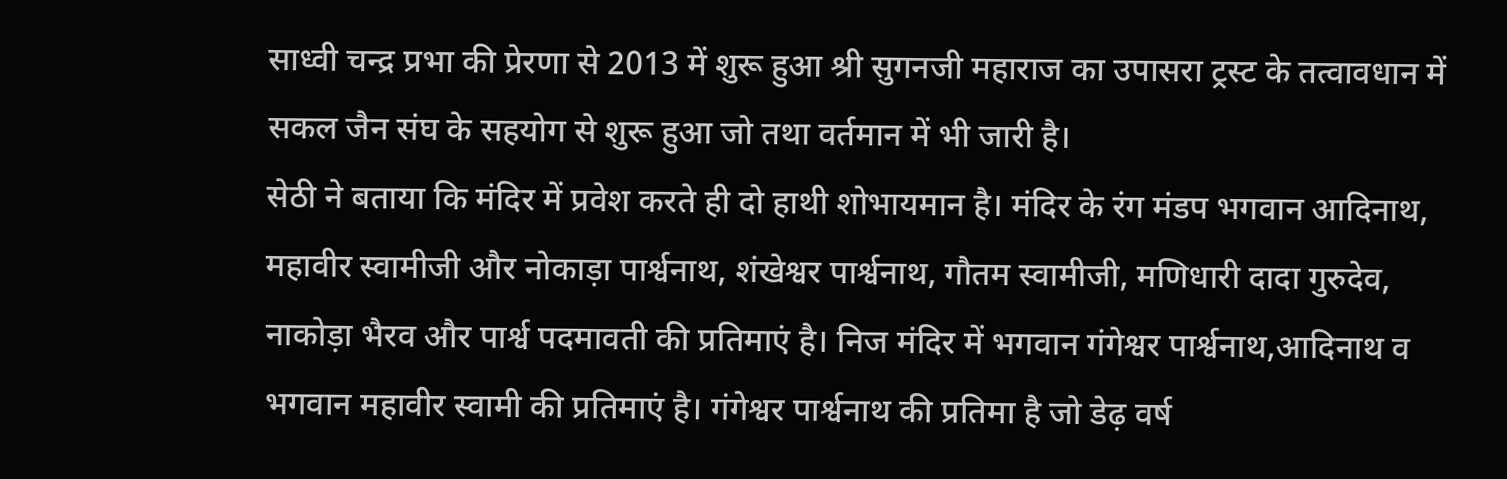साध्वी चन्द्र प्रभा की प्रेरणा से 2013 में शुरू हुआ श्री सुगनजी महाराज का उपासरा ट्रस्ट के तत्वावधान में सकल जैन संघ के सहयोग से शुरू हुआ जो तथा वर्तमान में भी जारी है।
सेठी ने बताया कि मंदिर में प्रवेश करते ही दो हाथी शोभायमान है। मंदिर के रंग मंडप भगवान आदिनाथ, महावीर स्वामीजी और नोकाड़ा पार्श्वनाथ, शंखेश्वर पार्श्वनाथ, गौतम स्वामीजी, मणिधारी दादा गुरुदेव, नाकोड़ा भैरव और पार्श्व पदमावती की प्रतिमाएं है। निज मंदिर में भगवान गंगेश्वर पार्श्वनाथ,आदिनाथ व भगवान महावीर स्वामी की प्रतिमाएं है। गंगेश्वर पार्श्वनाथ की प्रतिमा है जो डेढ़ वर्ष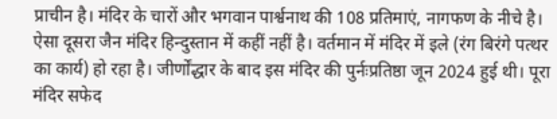प्राचीन है। मंदिर के चारों और भगवान पार्श्वनाथ की 108 प्रतिमाएं, नागफण के नीचे है। ऐसा दूसरा जैन मंदिर हिन्दुस्तान में कहीं नहीं है। वर्तमान में मंदिर में इले (रंग बिरंगे पत्थर का कार्य) हो रहा है। जीर्णोंद्धार के बाद इस मंदिर की पुर्नःप्रतिष्ठा जून 2024 हुई थी। पूरा मंदिर सफेद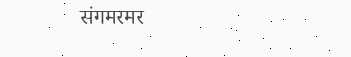संगमरमर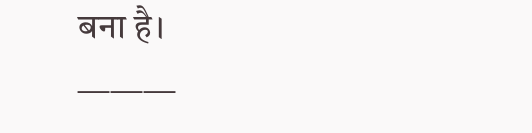बना है।
———